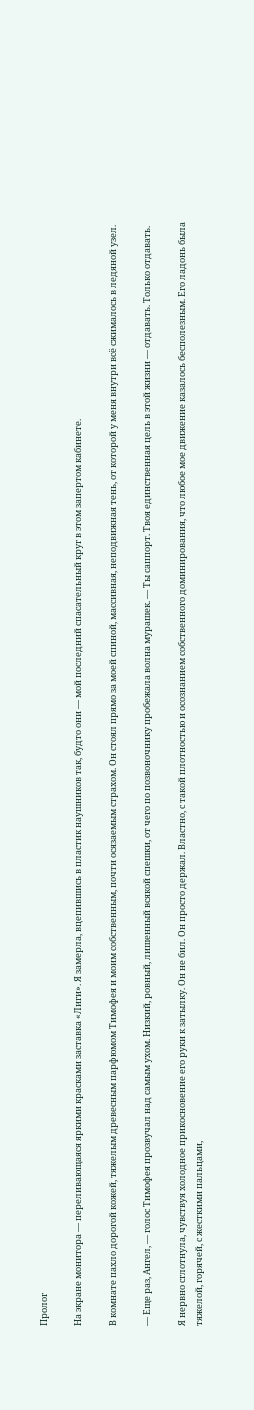Пролог

На экране монитора — переливающаяся яркими красками заставка «Лиги». Я замерла, вцепившись в пластик наушников так, будто они — мой последний спасательный круг в этом запертом кабинете.

В комнате пахло дорогой кожей, тяжелым древесным парфюмом Тимофея и моим собственным, почти осязаемым страхом. Он стоял прямо за моей спиной, массивная, неподвижная тень, от которой у меня внутри всё сжималось в ледяной узел.

— Еще раз, Ангел, — голос Тимофея прозвучал над самым ухом. Низкий, ровный, лишенный всякой спешки, от чего по позвоночнику пробежала волна мурашек. — Ты саппорт. Твоя единственная цель в этой жизни — отдавать. Только отдавать.

Я нервно сглотнула, чувствуя холодное прикосновение его руки к затылку. Он не бил. Он просто держал. Властно, с такой плотностью и осознанием собственного доминирования, что любое мое движение казалось бесполезным. Его ладонь была тяжелой, горячей, с жесткими пальцами,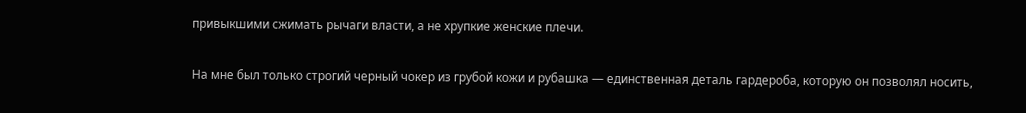привыкшими сжимать рычаги власти, а не хрупкие женские плечи.

На мне был только строгий черный чокер из грубой кожи и рубашка — единственная деталь гардероба, которую он позволял носить,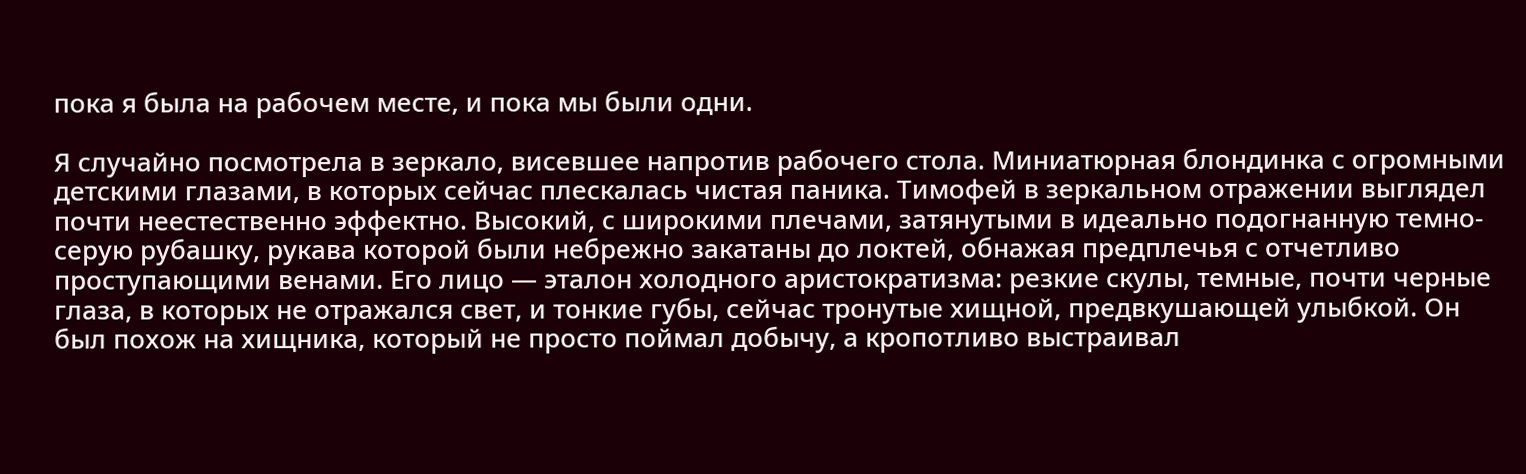пока я была на рабочем месте, и пока мы были одни.

Я случайно посмотрела в зеркало, висевшее напротив рабочего стола. Миниатюрная блондинка с огромными детскими глазами, в которых сейчас плескалась чистая паника. Тимофей в зеркальном отражении выглядел почти неестественно эффектно. Высокий, с широкими плечами, затянутыми в идеально подогнанную темно-серую рубашку, рукава которой были небрежно закатаны до локтей, обнажая предплечья с отчетливо проступающими венами. Его лицо — эталон холодного аристократизма: резкие скулы, темные, почти черные глаза, в которых не отражался свет, и тонкие губы, сейчас тронутые хищной, предвкушающей улыбкой. Он был похож на хищника, который не просто поймал добычу, а кропотливо выстраивал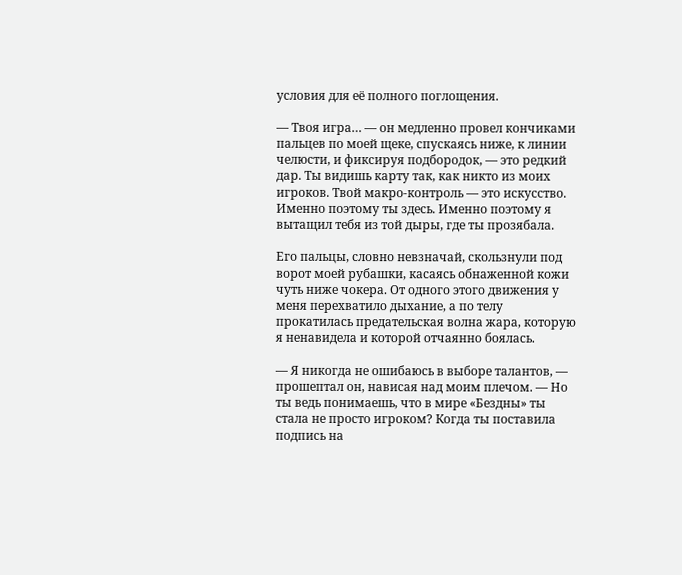условия для её полного поглощения.

— Твоя игра… — он медленно провел кончиками пальцев по моей щеке, спускаясь ниже, к линии челюсти, и фиксируя подбородок, — это редкий дар. Ты видишь карту так, как никто из моих игроков. Твой макро-контроль — это искусство. Именно поэтому ты здесь. Именно поэтому я вытащил тебя из той дыры, где ты прозябала.

Его пальцы, словно невзначай, скользнули под ворот моей рубашки, касаясь обнаженной кожи чуть ниже чокера. От одного этого движения у меня перехватило дыхание, а по телу прокатилась предательская волна жара, которую я ненавидела и которой отчаянно боялась.

— Я никогда не ошибаюсь в выборе талантов, — прошептал он, нависая над моим плечом. — Но ты ведь понимаешь, что в мире «Бездны» ты стала не просто игроком? Когда ты поставила подпись на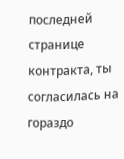последней странице контракта, ты согласилась на гораздо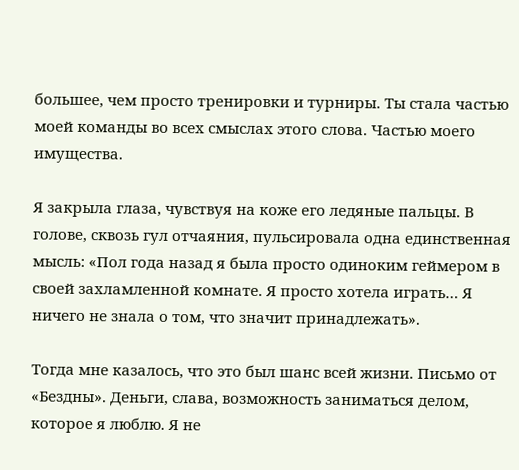большее, чем просто тренировки и турниры. Ты стала частью моей команды во всех смыслах этого слова. Частью моего имущества.

Я закрыла глаза, чувствуя на коже его ледяные пальцы. В голове, сквозь гул отчаяния, пульсировала одна единственная мысль: «Пол года назад я была просто одиноким геймером в своей захламленной комнате. Я просто хотела играть… Я ничего не знала о том, что значит принадлежать».

Тогда мне казалось, что это был шанс всей жизни. Письмо от «Бездны». Деньги, слава, возможность заниматься делом, которое я люблю. Я не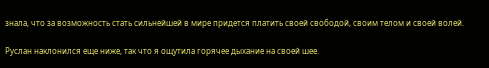знала, что за возможность стать сильнейшей в мире придется платить своей свободой, своим телом и своей волей.

Руслан наклонился еще ниже, так что я ощутила горячее дыхание на своей шее.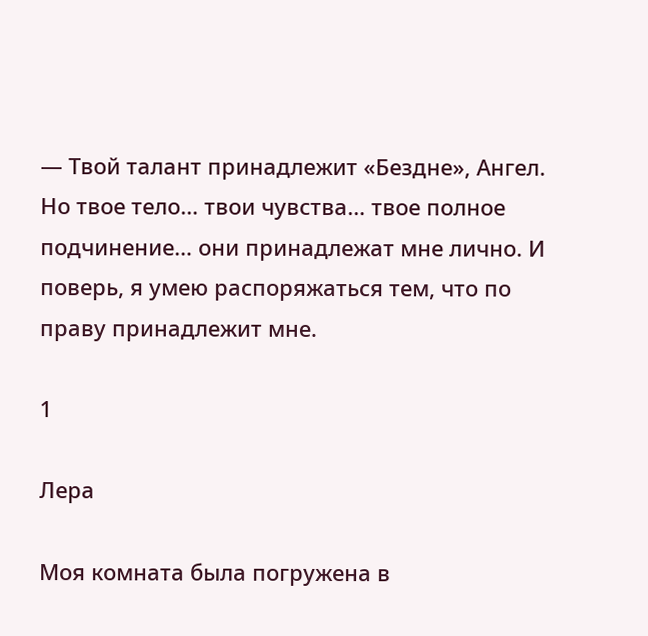— Твой талант принадлежит «Бездне», Ангел. Но твое тело… твои чувства… твое полное подчинение… они принадлежат мне лично. И поверь, я умею распоряжаться тем, что по праву принадлежит мне.

1

Лера

Моя комната была погружена в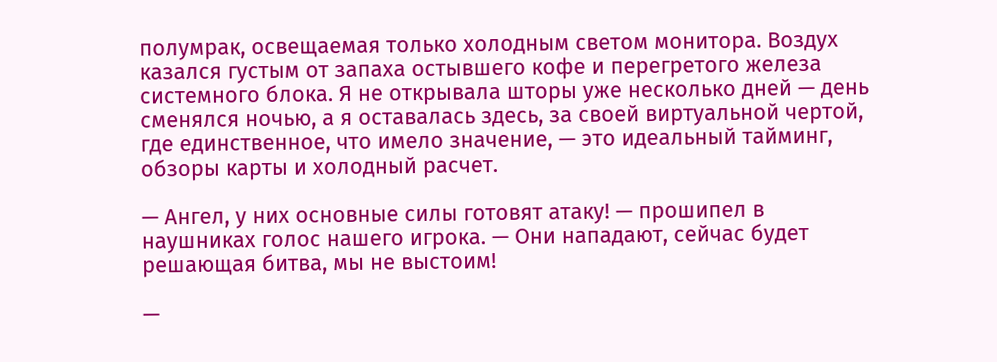полумрак, освещаемая только холодным светом монитора. Воздух казался густым от запаха остывшего кофе и перегретого железа системного блока. Я не открывала шторы уже несколько дней — день сменялся ночью, а я оставалась здесь, за своей виртуальной чертой, где единственное, что имело значение, — это идеальный тайминг, обзоры карты и холодный расчет.

— Ангел, у них основные силы готовят атаку! — прошипел в наушниках голос нашего игрока. — Они нападают, сейчас будет решающая битва, мы не выстоим!

—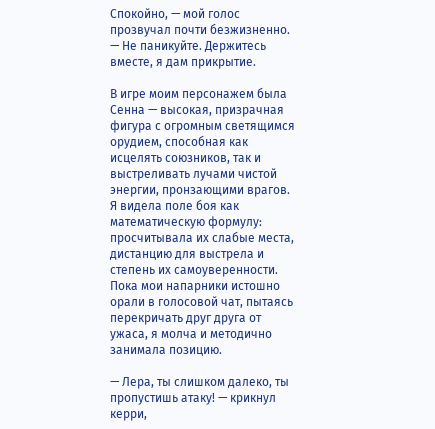Спокойно, — мой голос прозвучал почти безжизненно. — Не паникуйте. Держитесь вместе, я дам прикрытие.

В игре моим персонажем была Сенна — высокая, призрачная фигура с огромным светящимся орудием, способная как исцелять союзников, так и выстреливать лучами чистой энергии, пронзающими врагов. Я видела поле боя как математическую формулу: просчитывала их слабые места, дистанцию для выстрела и степень их самоуверенности. Пока мои напарники истошно орали в голосовой чат, пытаясь перекричать друг друга от ужаса, я молча и методично занимала позицию.

— Лера, ты слишком далеко, ты пропустишь атаку! — крикнул керри,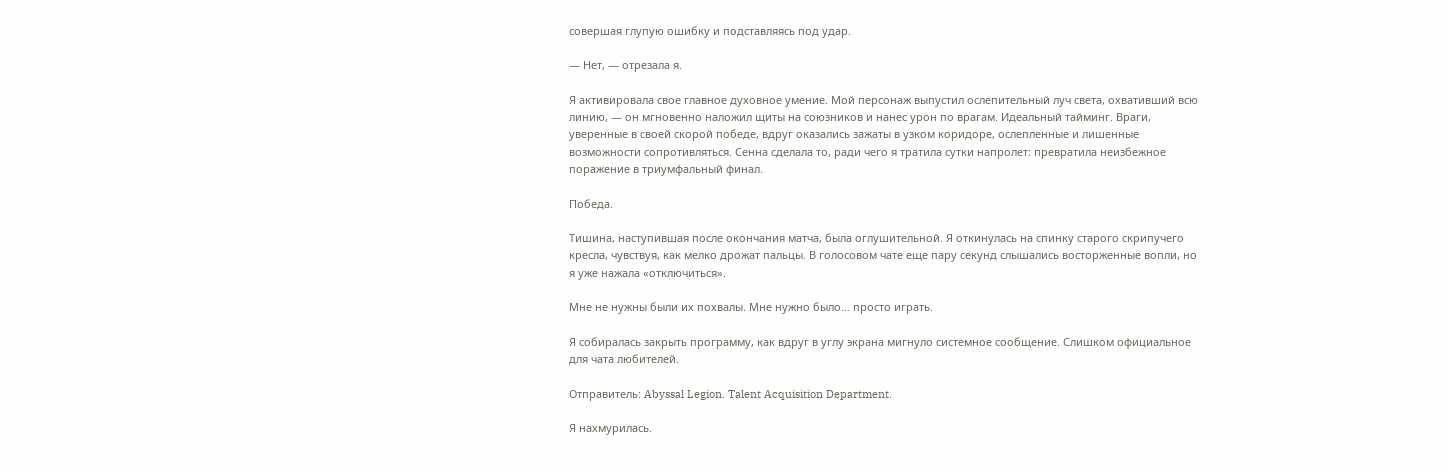совершая глупую ошибку и подставляясь под удар.

— Нет, — отрезала я.

Я активировала свое главное духовное умение. Мой персонаж выпустил ослепительный луч света, охвативший всю линию, — он мгновенно наложил щиты на союзников и нанес урон по врагам. Идеальный тайминг. Враги, уверенные в своей скорой победе, вдруг оказались зажаты в узком коридоре, ослепленные и лишенные возможности сопротивляться. Сенна сделала то, ради чего я тратила сутки напролет: превратила неизбежное поражение в триумфальный финал.

Победа.

Тишина, наступившая после окончания матча, была оглушительной. Я откинулась на спинку старого скрипучего кресла, чувствуя, как мелко дрожат пальцы. В голосовом чате еще пару секунд слышались восторженные вопли, но я уже нажала «отключиться».

Мне не нужны были их похвалы. Мне нужно было… просто играть.

Я собиралась закрыть программу, как вдруг в углу экрана мигнуло системное сообщение. Слишком официальное для чата любителей.

Отправитель: Abyssal Legion. Talent Acquisition Department.

Я нахмурилась.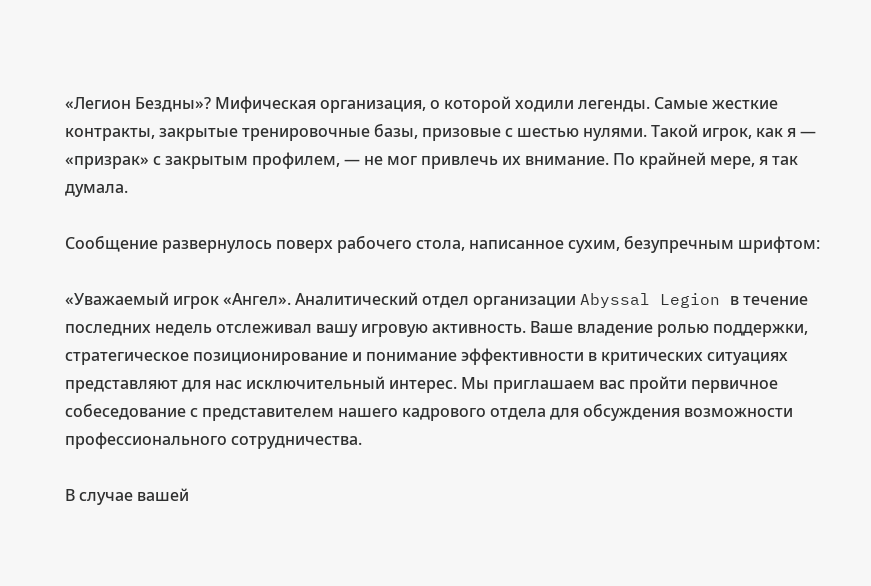«Легион Бездны»? Мифическая организация, о которой ходили легенды. Самые жесткие контракты, закрытые тренировочные базы, призовые с шестью нулями. Такой игрок, как я — «призрак» с закрытым профилем, — не мог привлечь их внимание. По крайней мере, я так думала.

Сообщение развернулось поверх рабочего стола, написанное сухим, безупречным шрифтом:

«Уважаемый игрок «Ангел». Аналитический отдел организации Abyssal Legion в течение последних недель отслеживал вашу игровую активность. Ваше владение ролью поддержки, стратегическое позиционирование и понимание эффективности в критических ситуациях представляют для нас исключительный интерес. Мы приглашаем вас пройти первичное собеседование с представителем нашего кадрового отдела для обсуждения возможности профессионального сотрудничества.

В случае вашей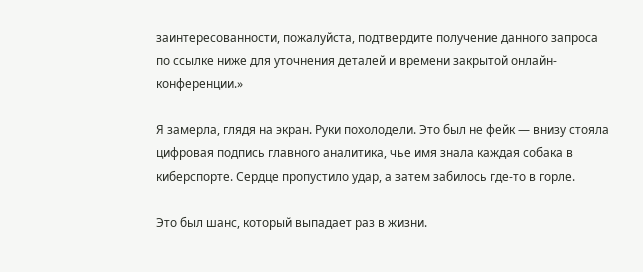заинтересованности, пожалуйста, подтвердите получение данного запроса по ссылке ниже для уточнения деталей и времени закрытой онлайн-конференции.»

Я замерла, глядя на экран. Руки похолодели. Это был не фейк — внизу стояла цифровая подпись главного аналитика, чье имя знала каждая собака в киберспорте. Сердце пропустило удар, а затем забилось где-то в горле.

Это был шанс, который выпадает раз в жизни.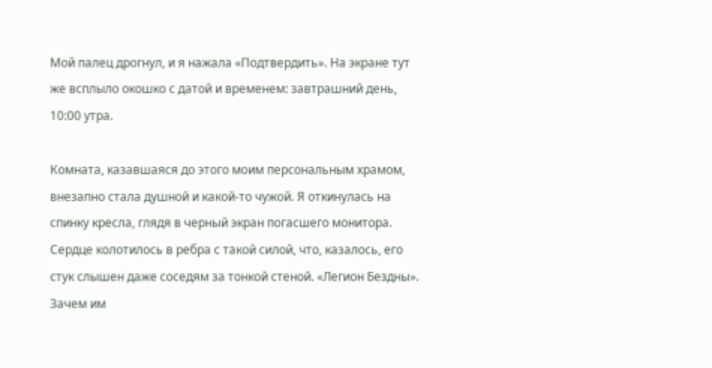Мой палец дрогнул, и я нажала «Подтвердить». На экране тут же всплыло окошко с датой и временем: завтрашний день, 10:00 утра.

Комната, казавшаяся до этого моим персональным храмом, внезапно стала душной и какой-то чужой. Я откинулась на спинку кресла, глядя в черный экран погасшего монитора. Сердце колотилось в ребра с такой силой, что, казалось, его стук слышен даже соседям за тонкой стеной. «Легион Бездны». Зачем им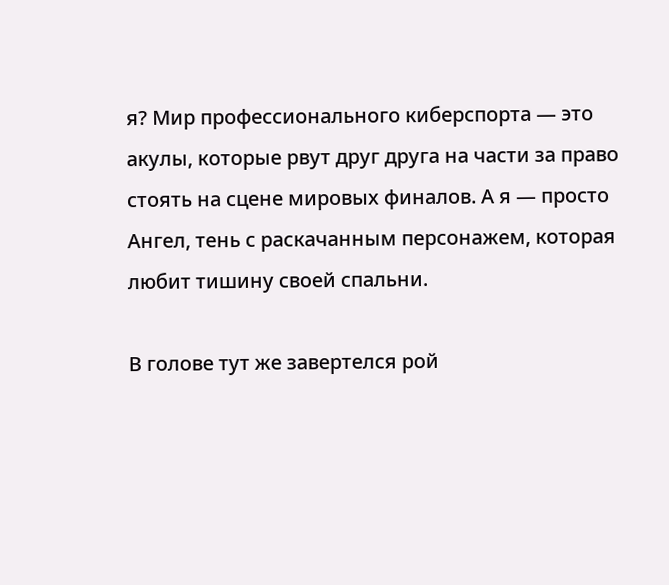я? Мир профессионального киберспорта — это акулы, которые рвут друг друга на части за право стоять на сцене мировых финалов. А я — просто Ангел, тень с раскачанным персонажем, которая любит тишину своей спальни.

В голове тут же завертелся рой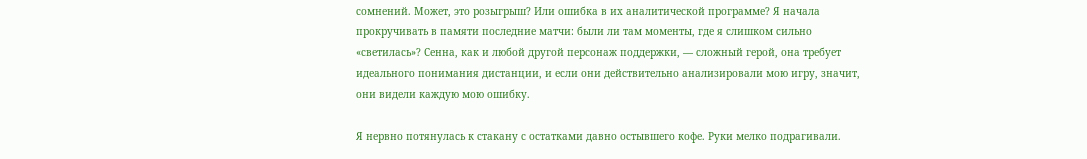сомнений. Может, это розыгрыш? Или ошибка в их аналитической программе? Я начала прокручивать в памяти последние матчи: были ли там моменты, где я слишком сильно «светилась»? Сенна, как и любой другой персонаж поддержки, — сложный герой, она требует идеального понимания дистанции, и если они действительно анализировали мою игру, значит, они видели каждую мою ошибку.

Я нервно потянулась к стакану с остатками давно остывшего кофе. Руки мелко подрагивали.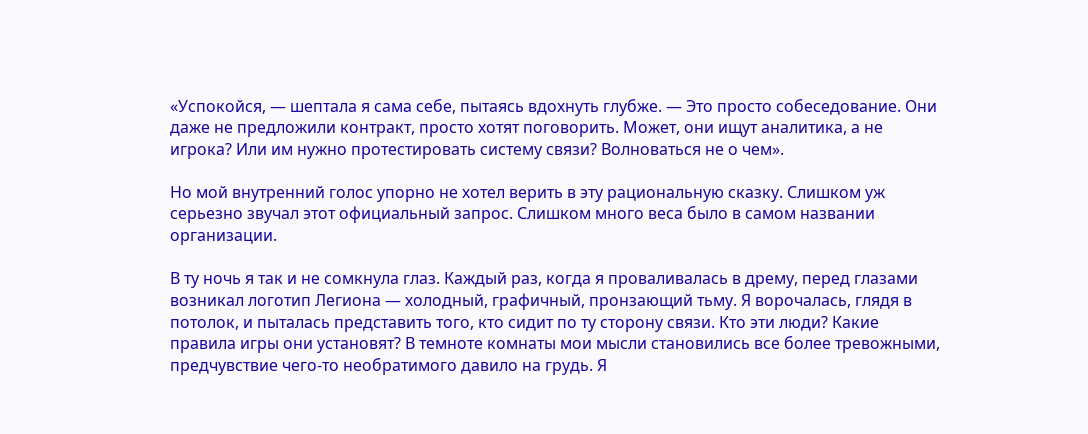«Успокойся, — шептала я сама себе, пытаясь вдохнуть глубже. — Это просто собеседование. Они даже не предложили контракт, просто хотят поговорить. Может, они ищут аналитика, а не игрока? Или им нужно протестировать систему связи? Волноваться не о чем».

Но мой внутренний голос упорно не хотел верить в эту рациональную сказку. Слишком уж серьезно звучал этот официальный запрос. Слишком много веса было в самом названии организации.

В ту ночь я так и не сомкнула глаз. Каждый раз, когда я проваливалась в дрему, перед глазами возникал логотип Легиона — холодный, графичный, пронзающий тьму. Я ворочалась, глядя в потолок, и пыталась представить того, кто сидит по ту сторону связи. Кто эти люди? Какие правила игры они установят? В темноте комнаты мои мысли становились все более тревожными, предчувствие чего-то необратимого давило на грудь. Я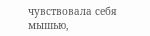чувствовала себя мышью,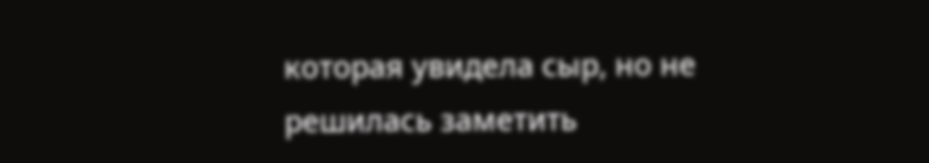которая увидела сыр, но не решилась заметить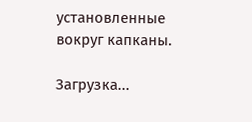установленные вокруг капканы.

Загрузка...